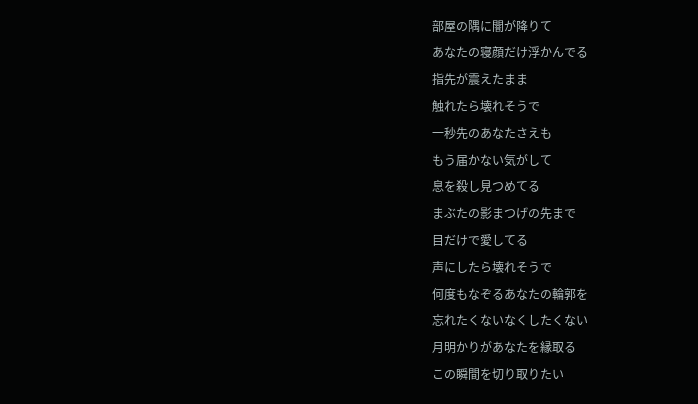部屋の隅に闇が降りて
あなたの寝顔だけ浮かんでる
指先が震えたまま
触れたら壊れそうで
一秒先のあなたさえも
もう届かない気がして
息を殺し見つめてる
まぶたの影まつげの先まで
目だけで愛してる
声にしたら壊れそうで
何度もなぞるあなたの輪郭を
忘れたくないなくしたくない
月明かりがあなたを縁取る
この瞬間を切り取りたい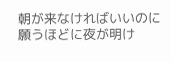朝が来なければいいのに
願うほどに夜が明け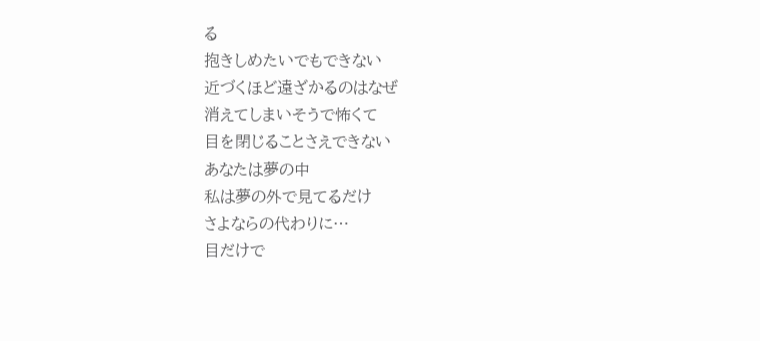る
抱きしめたいでもできない
近づくほど遠ざかるのはなぜ
消えてしまいそうで怖くて
目を閉じることさえできない
あなたは夢の中
私は夢の外で見てるだけ
さよならの代わりに…
目だけで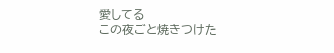愛してる
この夜ごと焼きつけた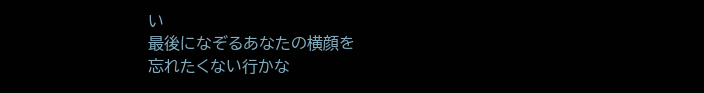い
最後になぞるあなたの横顔を
忘れたくない行かな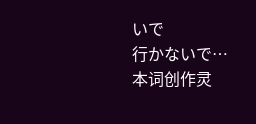いで
行かないで…
本词创作灵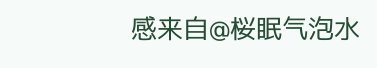感来自@桜眠气泡水